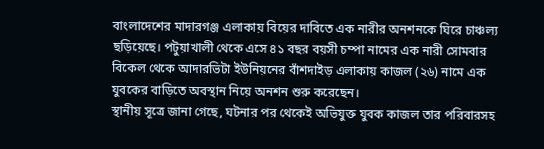বাংলাদেশের মাদারগঞ্জ এলাকায় বিয়ের দাবিতে এক নারীর অনশনকে ঘিরে চাঞ্চল্য ছড়িয়েছে। পটুয়াখালী থেকে এসে ৪১ বছর বয়সী চম্পা নামের এক নারী সোমবার বিকেল থেকে আদারভিটা ইউনিয়নের বাঁশদাইড় এলাকায় কাজল (২৬) নামে এক যুবকের বাড়িতে অবস্থান নিয়ে অনশন শুরু করেছেন।
স্থানীয় সূত্রে জানা গেছে, ঘটনার পর থেকেই অভিযুক্ত যুবক কাজল তার পরিবারসহ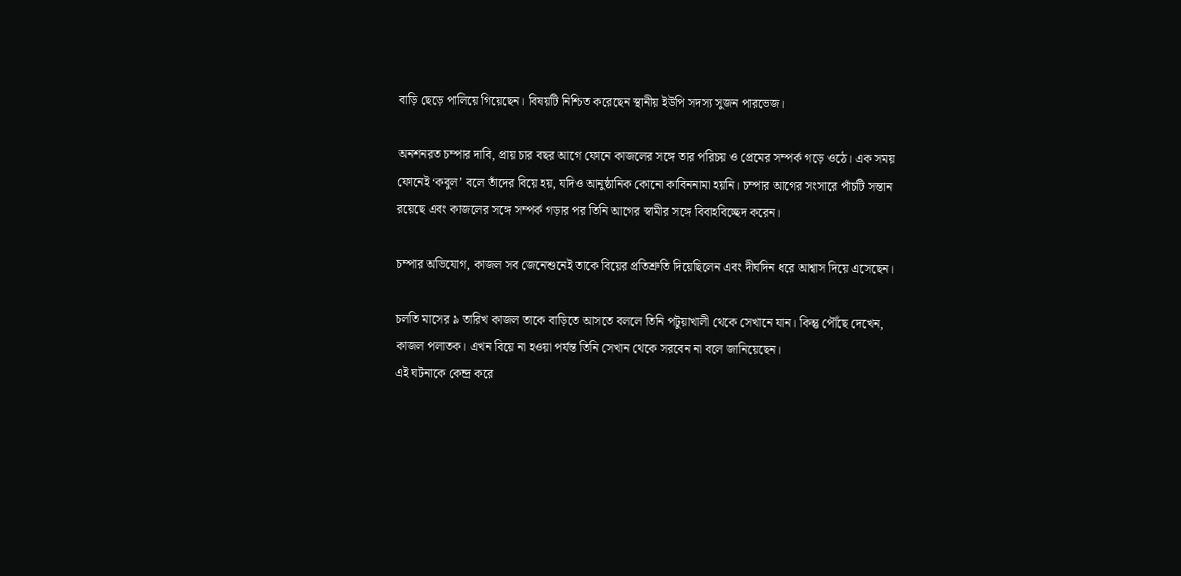বাড়ি ছেড়ে পালিয়ে গিয়েছেন। বিষয়টি নিশ্চিত করেছেন স্থানীয় ইউপি সদস্য সুজন পারভেজ।

অনশনরত চম্পার দাবি, প্রায় চার বছর আগে ফোনে কাজলের সঙ্গে তার পরিচয় ও প্রেমের সম্পর্ক গড়ে ওঠে। এক সময় ফোনেই ‘কবুল’ বলে তাঁদের বিয়ে হয়, যদিও আনুষ্ঠানিক কোনো কাবিননামা হয়নি। চম্পার আগের সংসারে পাঁচটি সন্তান রয়েছে এবং কাজলের সঙ্গে সম্পর্ক গড়ার পর তিনি আগের স্বামীর সঙ্গে বিবাহবিচ্ছেদ করেন।

চম্পার অভিযোগ, কাজল সব জেনেশুনেই তাকে বিয়ের প্রতিশ্রুতি দিয়েছিলেন এবং দীর্ঘদিন ধরে আশ্বাস দিয়ে এসেছেন।

চলতি মাসের ৯ তারিখ কাজল তাকে বাড়িতে আসতে বললে তিনি পটুয়াখালী থেকে সেখানে যান। কিন্তু পৌঁছে দেখেন, কাজল পলাতক। এখন বিয়ে না হওয়া পর্যন্ত তিনি সেখান থেকে সরবেন না বলে জানিয়েছেন।
এই ঘটনাকে কেন্দ্র করে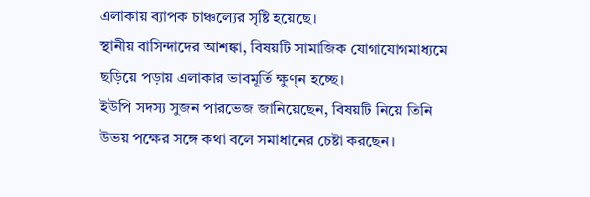এলাকায় ব্যাপক চাঞ্চল্যের সৃষ্টি হয়েছে।
স্থানীয় বাসিন্দাদের আশঙ্কা, বিষয়টি সামাজিক যোগাযোগমাধ্যমে ছড়িয়ে পড়ায় এলাকার ভাবমূর্তি ক্ষুণ্ন হচ্ছে।
ইউপি সদস্য সুজন পারভেজ জানিয়েছেন, বিষয়টি নিয়ে তিনি উভয় পক্ষের সঙ্গে কথা বলে সমাধানের চেষ্টা করছেন।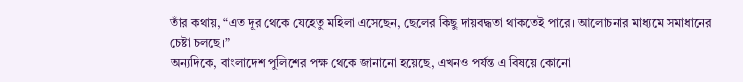তাঁর কথায়, “এত দূর থেকে যেহেতু মহিলা এসেছেন, ছেলের কিছু দায়বদ্ধতা থাকতেই পারে। আলোচনার মাধ্যমে সমাধানের চেষ্টা চলছে।”
অন্যদিকে, বাংলাদেশ পুলিশের পক্ষ থেকে জানানো হয়েছে, এখনও পর্যন্ত এ বিষয়ে কোনো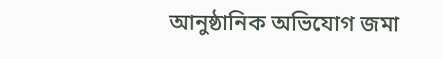আনুষ্ঠানিক অভিযোগ জমা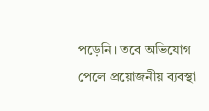পড়েনি। তবে অভিযোগ পেলে প্রয়োজনীয় ব্যবস্থা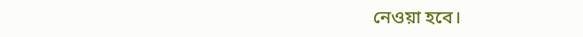নেওয়া হবে।